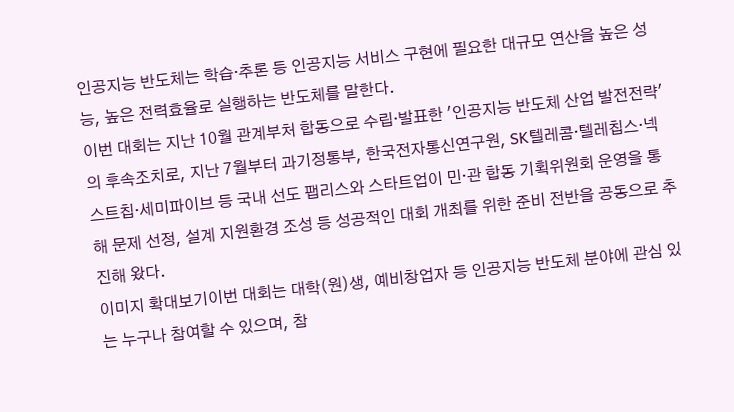인공지능 반도체는 학습·추론 등 인공지능 서비스 구현에 필요한 대규모 연산을 높은 성능, 높은 전력효율로 실행하는 반도체를 말한다.
이번 대회는 지난 10월 관계부처 합동으로 수립‧발표한 '인공지능 반도체 산업 발전전략'의 후속조치로, 지난 7월부터 과기정통부, 한국전자통신연구원, SK텔레콤·텔레칩스·넥스트칩‧세미파이브 등 국내 선도 팹리스와 스타트업이 민‧관 합동 기획위원회 운영을 통해 문제 선정, 설계 지원환경 조성 등 성공적인 대회 개최를 위한 준비 전반을 공동으로 추진해 왔다.
이미지 확대보기이번 대회는 대학(원)생, 예비창업자 등 인공지능 반도체 분야에 관심 있는 누구나 참여할 수 있으며, 참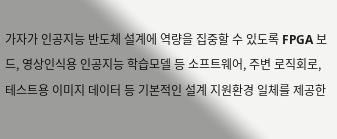가자가 인공지능 반도체 설계에 역량을 집중할 수 있도록 FPGA 보드, 영상인식용 인공지능 학습모델 등 소프트웨어, 주변 로직회로, 테스트용 이미지 데이터 등 기본적인 설계 지원환경 일체를 제공한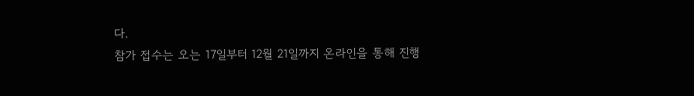다.
참가 접수는 오는 17일부터 12월 21일까지 온라인을 통해 진행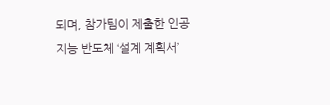되며, 참가팀이 제출한 인공지능 반도체 ‘설계 계획서’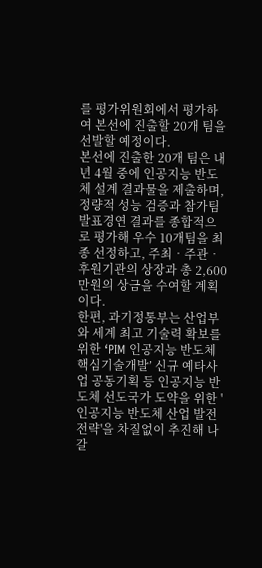를 평가위원회에서 평가하여 본선에 진출할 20개 팀을 선발할 예정이다.
본선에 진출한 20개 팀은 내년 4월 중에 인공지능 반도체 설계 결과물을 제출하며, 정량적 성능 검증과 참가팀 발표경연 결과를 종합적으로 평가해 우수 10개팀을 최종 선정하고, 주최‧주관‧후원기관의 상장과 총 2,600만원의 상금을 수여할 계획이다.
한편, 과기정통부는 산업부와 세계 최고 기술력 확보를 위한 ‘PIM 인공지능 반도체 핵심기술개발’ 신규 예타사업 공동기획 등 인공지능 반도체 선도국가 도약을 위한 '인공지능 반도체 산업 발전전략'을 차질없이 추진해 나갈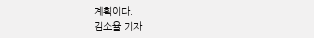계획이다.
김소율 기자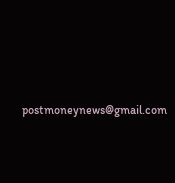postmoneynews@gmail.com